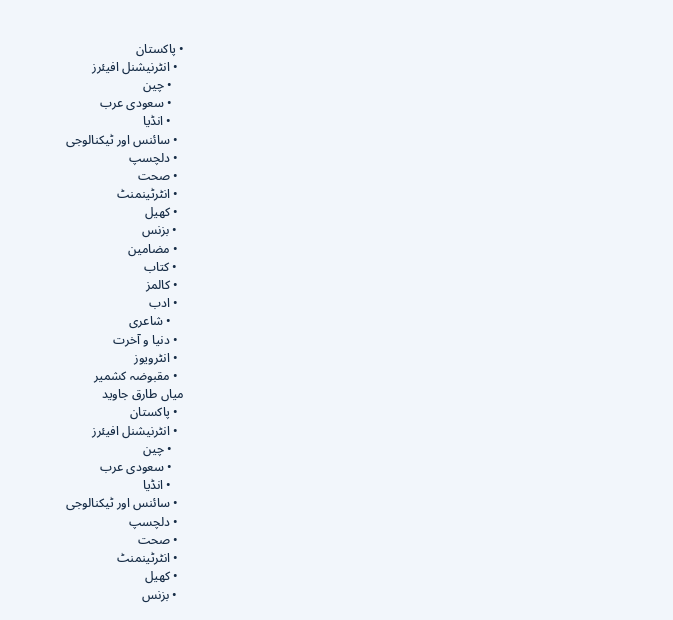• پاکستان
  • انٹرنیشنل افیئرز
    • چین
    • سعودی عرب
    • انڈیا
  • سائنس اور ٹیکنالوجی
  • دلچسپ
  • صحت
  • انٹرٹینمنٹ
  • کھیل
  • بزنس
  • مضامین
  • کتاب
  • کالمز
  • ادب
    • شاعری
  • دنیا و آخرت
  • انٹرویوز
  • مقبوضہ کشمیر
میاں طارق جاوید
  • پاکستان
  • انٹرنیشنل افیئرز
    • چین
    • سعودی عرب
    • انڈیا
  • سائنس اور ٹیکنالوجی
  • دلچسپ
  • صحت
  • انٹرٹینمنٹ
  • کھیل
  • بزنس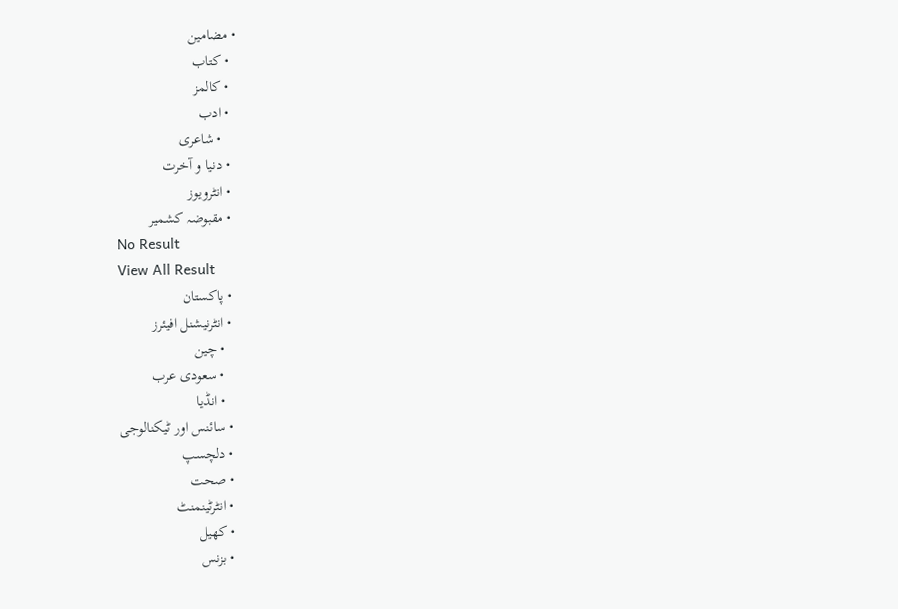• مضامین
  • کتاب
  • کالمز
  • ادب
    • شاعری
  • دنیا و آخرت
  • انٹرویوز
  • مقبوضہ کشمیر
No Result
View All Result
  • پاکستان
  • انٹرنیشنل افیئرز
    • چین
    • سعودی عرب
    • انڈیا
  • سائنس اور ٹیکنالوجی
  • دلچسپ
  • صحت
  • انٹرٹینمنٹ
  • کھیل
  • بزنس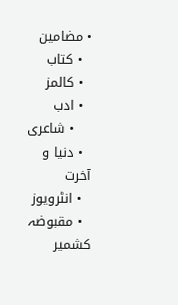• مضامین
  • کتاب
  • کالمز
  • ادب
    • شاعری
  • دنیا و آخرت
  • انٹرویوز
  • مقبوضہ کشمیر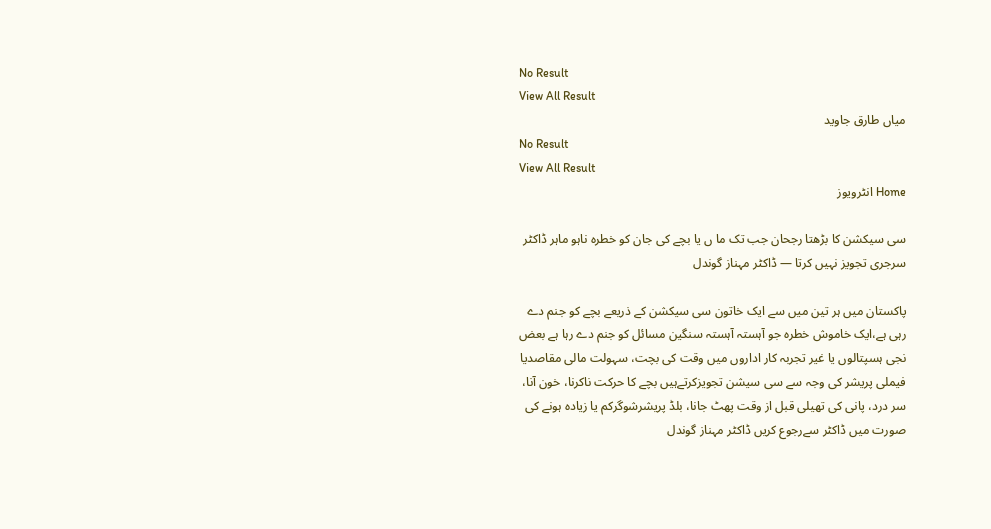No Result
View All Result
میاں طارق جاوید
No Result
View All Result
Home انٹرویوز

سی سیکشن کا بڑھتا رجحان جب تک ما ں یا بچے کی جان کو خطرہ ناہو ماہر ڈاکٹر سرجری تجویز نہیں کرتا — ڈاکٹر مہناز گوندل

پاکستان میں ہر تین میں سے ایک خاتون سی سیکشن کے ذریعے بچے کو جنم دے رہی ہے،ایک خاموش خطرہ جو آہستہ آہستہ سنگین مسائل کو جنم دے رہا ہے بعض نجی ہسپتالوں یا غیر تجربہ کار اداروں میں وقت کی بچت، سہولت مالی مقاصدیا فیملی پریشر کی وجہ سے سی سیشن تجویزکرتےہیں بچے کا حرکت ناکرنا، خون آنا، سر درد، پانی کی تھیلی قبل از وقت پھٹ جانا، بلڈ پریشرشوگرکم یا زیادہ ہونے کی صورت میں ڈاکٹر سےرجوع کریں ڈاکٹر مہناز گوندل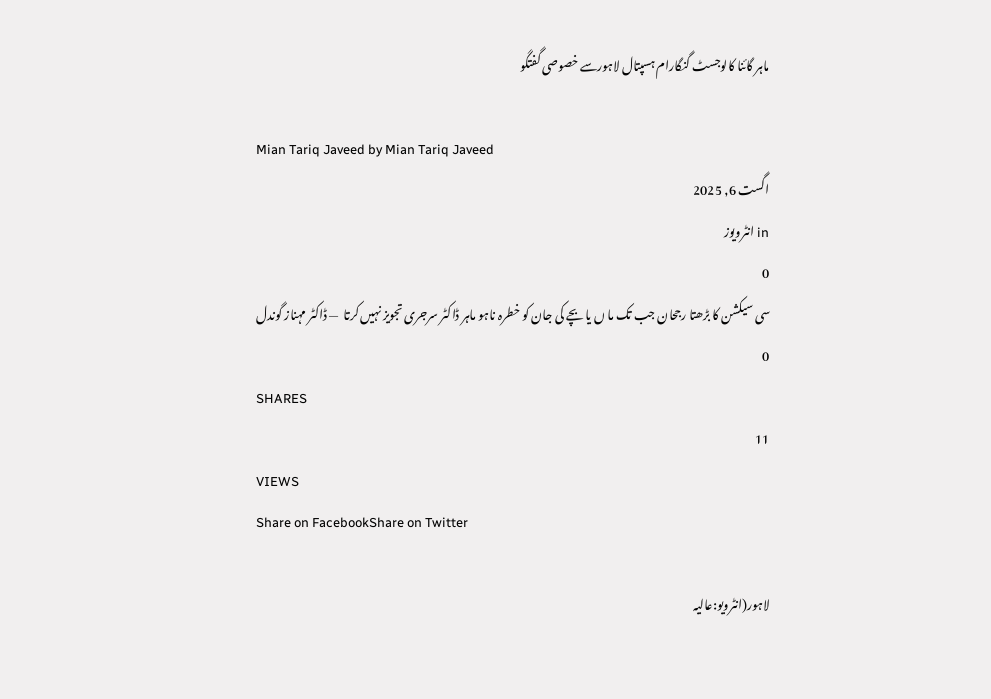ماہر گائنا کالوجسٹ گنگارام ہسپتال لاہورسے خصوصی گفتگو

Mian Tariq Javeed by Mian Tariq Javeed
اگست 6, 2025
in انٹرویوز
0
سی سیکشن کا بڑھتا رجحان جب تک ما ں یا بچے کی جان کو خطرہ ناہو ماہر ڈاکٹر سرجری تجویز نہیں کرتا  — ڈاکٹر مہناز گوندل
0
SHARES
11
VIEWS
Share on FacebookShare on Twitter

لاہور(انٹرویو:عالیہ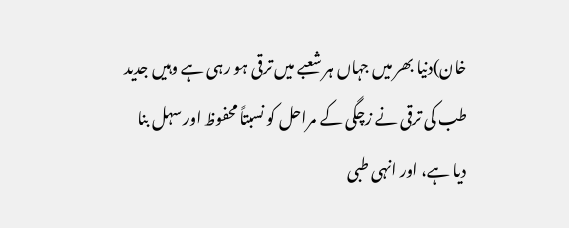خان)دنیا بھر میں جہاں ہر شعبے میں ترقی ہو رہی ہے وہیں جدید طب کی ترقی نے زچگی کے مراحل کو نسبتاً محفوظ اور سہل بنا دیا ہے، اور انہی طبی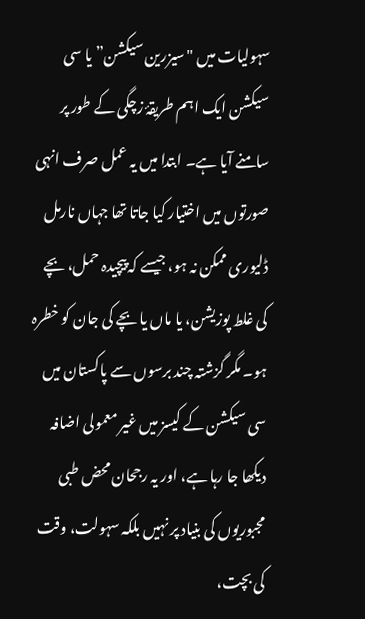سہولیات میں "سیزرین سیکشن” یا سی سیکشن ایک اہم طریقۂ زچگی کے طور پر سامنے آیا ہے۔ ابتدا میں یہ عمل صرف انہی صورتوں میں اختیار کیا جاتا تھا جہاں نارمل ڈلیوری ممکن نہ ہو، جیسے کہ پیچیدہ حمل، بچے کی غلط پوزیشن، یا ماں یا بچے کی جان کو خطرہ ہو۔ مگر گزشتہ چند برسوں سے پاکستان میں سی سیکشن کے کیسز میں غیر معمولی اضافہ دیکھا جا رہا ہے، اور یہ رجحان محض طبی مجبوریوں کی بنیاد پر نہیں بلکہ سہولت، وقت کی بچت،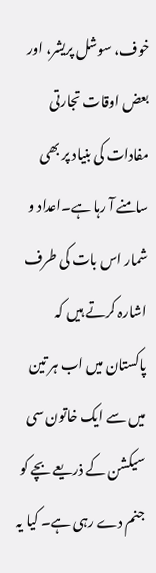خوف، سوشل پریشر، اور بعض اوقات تجارتی مفادات کی بنیاد پر بھی سامنے آ رہا ہے۔اعداد و شمار اس بات کی طرف اشارہ کرتے ہیں کہ پاکستان میں اب ہر تین میں سے ایک خاتون سی سیکشن کے ذریعے بچے کو جنم دے رہی ہے۔ کیا یہ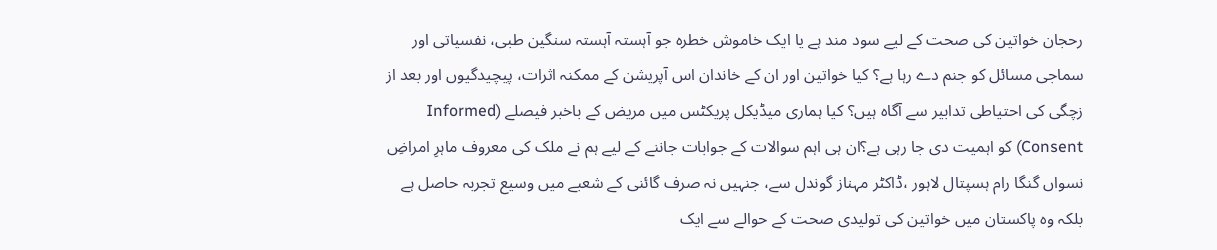رحجان خواتین کی صحت کے لیے سود مند ہے یا ایک خاموش خطرہ جو آہستہ آہستہ سنگین طبی، نفسیاتی اور سماجی مسائل کو جنم دے رہا ہے؟ کیا خواتین اور ان کے خاندان اس آپریشن کے ممکنہ اثرات، پیچیدگیوں اور بعد از زچگی کی احتیاطی تدابیر سے آگاہ ہیں؟ کیا ہماری میڈیکل پریکٹس میں مریض کے باخبر فیصلے (Informed Consent) کو اہمیت دی جا رہی ہے؟ان ہی اہم سوالات کے جوابات جاننے کے لیے ہم نے ملک کی معروف ماہرِ امراضِ نسواں گنگا رام ہسپتال لاہور ،ڈاکٹر مہناز گوندل سے، جنہیں نہ صرف گائنی کے شعبے میں وسیع تجربہ حاصل ہے بلکہ وہ پاکستان میں خواتین کی تولیدی صحت کے حوالے سے ایک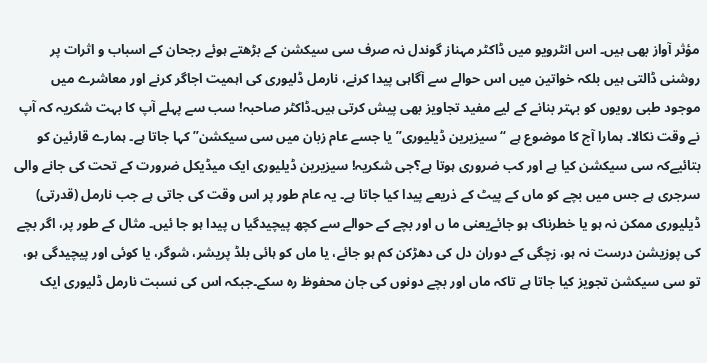مؤثر آواز بھی ہیں۔ اس انٹرویو میں ڈاکٹر مہناز گوندل نہ صرف سی سیکشن کے بڑھتے ہوئے رجحان کے اسباب و اثرات پر روشنی ڈالتی ہیں بلکہ خواتین میں اس حوالے سے آگاہی پیدا کرنے، نارمل ڈلیوری کی اہمیت اجاگر کرنے اور معاشرے میں موجود طبی رویوں کو بہتر بنانے کے لیے مفید تجاویز بھی پیش کرتی ہیں۔ڈاکٹر صاحبہ! سب سے پہلے آپ کا بہت شکریہ کہ آپ نے وقت نکالا۔ ہمارا آج کا موضوع ہے “سیزیرین ڈیلیوری” یا جسے عام زبان میں سی سیکشن” کہا جاتا ہے۔ ہمارے قارئین کو بتائیےکہ سی سیکشن کیا ہے اور کب ضروری ہوتا ہے؟جی شکریہ! سیزیرین ڈیلیوری ایک میڈیکل ضرورت کے تحت کی جانے والی سرجری ہے جس میں بچے کو ماں کے پیٹ کے ذریعے پیدا کیا جاتا ہے۔ یہ عام طور پر اس وقت کی جاتی ہے جب نارمل (قدرتی) ڈیلیوری ممکن نہ ہو یا خطرناک ہو جائےیعنی ما ں اور بچے کے حوالے سے کچھ پیچیدگیا ں پیدا ہو جا ئیں۔ مثال کے طور پر، اگر بچے کی پوزیشن درست نہ ہو، زچگی کے دوران دل کی دھڑکن کم ہو جائے، یا ماں کو ہائی بلڈ پریشر، شوگر، یا کوئی اور پیچیدگی ہو، تو سی سیکشن تجویز کیا جاتا ہے تاکہ ماں اور بچے دونوں کی جان محفوظ رہ سکے۔جبکہ اس کی نسبت نارمل ڈلیوری ایک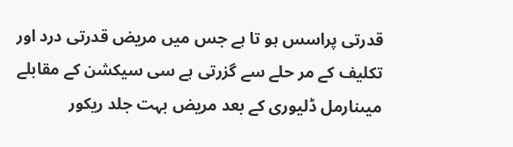قدرتی پراسس ہو تا ہے جس میں مریض قدرتی درد اور تکلیف کے مر حلے سے گزرتی ہے سی سیکشن کے مقابلے میںنارمل ڈلیوری کے بعد مریض بہت جلد ریکور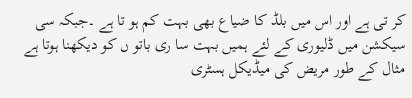کر تی ہے اور اس میں بلڈ کا ضیاع بھی بہت کم ہو تا ہے ۔جبکہ سی سیکشن میں ڈلیوری کے لئے ہمیں بہت سا ری باتو ں کو دیکھنا ہوتا ہے مثال کے طور مریض کی میڈیکل ہسٹری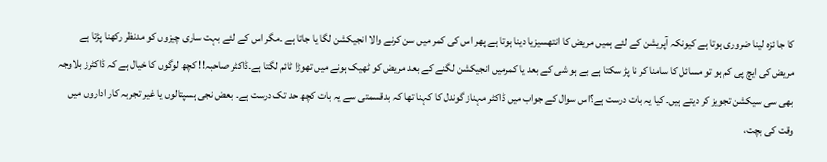کا جا ئزہ لینا ضروری ہوتا ہے کیونکہ آپریشن کے لئے ہمیں مریض کا انتھسیزیا دینا ہوتا ہے پھر اس کی کمر میں سن کرنے والا انجیکشن لگا یا جاتا ہے ۔مگر اس کے لئے بہت ساری چیزوں کو مدنظر رکھنا پڑتا ہے مریض کی ایچ پی کم ہو تو مسائل کا سامنا کر نا پڑ سکتا ہے بے ہو شی کے بعد یا کمرمیں انجیکشن لگنے کے بعد مریض کو ٹھیک ہونے میں تھوڑا ٹائم لگتا ہے۔ڈاکٹر صاحبہ!! کچھ لوگوں کا خیال ہے کہ ڈاکٹرز بلاوجہ بھی سی سیکشن تجویز کر دیتے ہیں۔ کیا یہ بات درست ہے؟اس سوال کے جواب میں ڈاکٹر مہناز گوندل کا کہنا تھا کہ بدقسمتی سے یہ بات کچھ حد تک درست ہے۔ بعض نجی ہسپتالوں یا غیر تجربہ کار اداروں میں وقت کی بچت،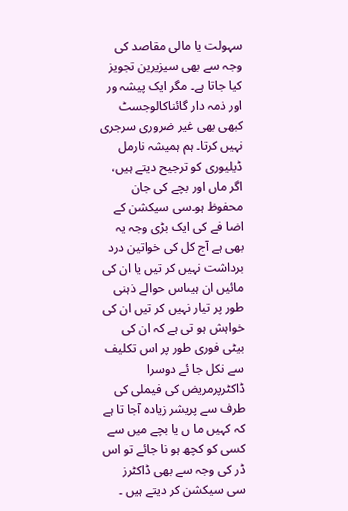سہولت یا مالی مقاصد کی وجہ سے بھی سیزیرین تجویز کیا جاتا ہے۔ مگر ایک پیشہ ور اور ذمہ دار گائناکالوجسٹ کبھی بھی غیر ضروری سرجری نہیں کرتا۔ ہم ہمیشہ نارمل ڈیلیوری کو ترجیح دیتے ہیں، اگر ماں اور بچے کی جان محفوظ ہو۔سی سیکشن کے اضا فے کی ایک بڑی وجہ یہ بھی ہے آج کل کی خواتین درد برداشت نہیں کر تیں یا ان کی مائیں ان ہیںاس حوالے ذہنی طور پر تیار نہیں کر تیں ان کی خواہش ہو تی ہے کہ ان کی بیٹی فوری طور پر اس تکلیف سے نکل جا ئے دوسرا ڈاکٹرپرمریض کی فیملی کی طرف سے پریشر زیادہ آجا تا ہے کہ کہیں ما ں یا بچے میں سے کسی کو کچھ ہو نا جائے تو اس ڈر کی وجہ سے بھی ڈاکٹرز سی سیکشن کر دیتے ہیں ۔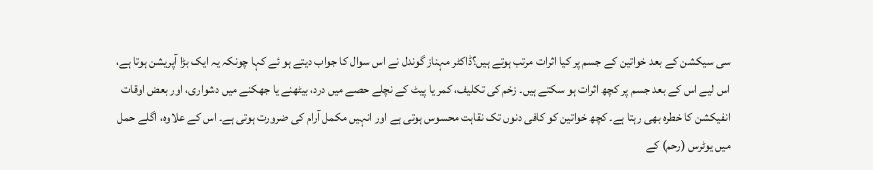سی سیکشن کے بعد خواتین کے جسم پر کیا اثرات مرتب ہوتے ہیں؟ڈاکٹر مہناز گوندل نے اس سوال کا جواب دیتے ہو ئے کہا چونکہ یہ ایک بڑا آپریشن ہوتا ہے، اس لیے اس کے بعد جسم پر کچھ اثرات ہو سکتے ہیں۔ زخم کی تکلیف، کمر یا پیٹ کے نچلے حصے میں درد، بیٹھنے یا جھکنے میں دشواری، اور بعض اوقات انفیکشن کا خطرہ بھی رہتا ہے۔ کچھ خواتین کو کافی دنوں تک نقاہت محسوس ہوتی ہے اور انہیں مکمل آرام کی ضرورت ہوتی ہے۔ اس کے علاوہ، اگلے حمل میں یوٹرس (رحم) کے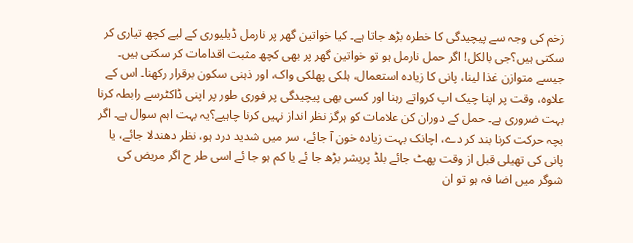زخم کی وجہ سے پیچیدگی کا خطرہ بڑھ جاتا ہے۔ کیا خواتین گھر پر نارمل ڈیلیوری کے لیے کچھ تیاری کر سکتی ہیں؟جی بالکل! اگر حمل نارمل ہو تو خواتین گھر پر بھی کچھ مثبت اقدامات کر سکتی ہیں۔ جیسے متوازن غذا لینا، پانی کا زیادہ استعمال، ہلکی پھلکی واک، اور ذہنی سکون برقرار رکھنا۔ اس کے علاوہ، وقت پر اپنا چیک اپ کرواتے رہنا اور کسی بھی پیچیدگی پر فوری طور پر اپنی ڈاکٹرسے رابطہ کرنا بہت ضروری ہے۔ حمل کے دوران کن علامات کو ہرگز نظر انداز نہیں کرنا چاہیے؟یہ بہت اہم سوال ہے۔ اگر بچہ حرکت کرنا بند کر دے، اچانک بہت زیادہ خون آ جائے، سر میں شدید درد ہو، نظر دھندلا جائے، یا پانی کی تھیلی قبل از وقت پھٹ جائے بلڈ پریشر بڑھ جا ئے یا کم ہو جا ئے اسی طر ح اگر مریض کی شوگر میں اضا فہ ہو تو ان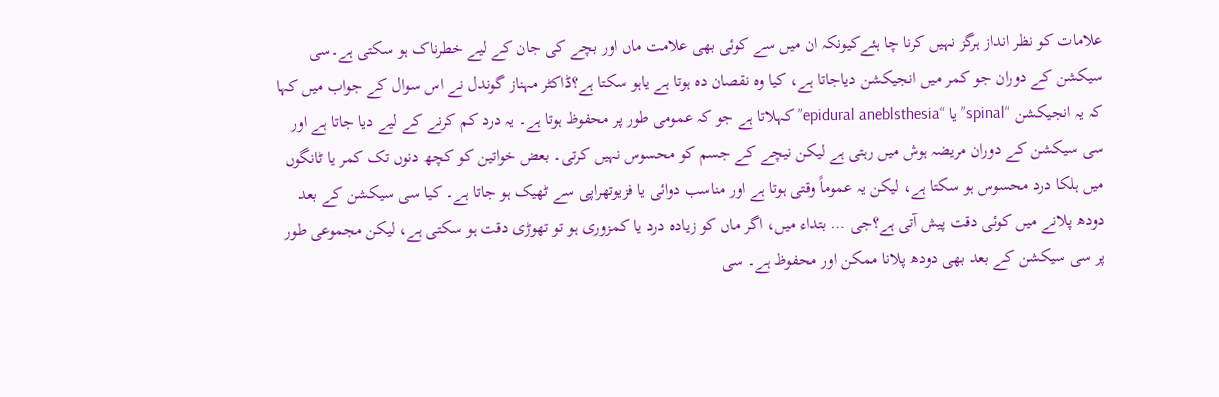علامات کو نظر انداز ہرگز نہیں کرنا چا ہئےکیونکہ ان میں سے کوئی بھی علامت ماں اور بچے کی جان کے لیے خطرناک ہو سکتی ہے۔سی سیکشن کے دوران جو کمر میں انجیکشن دیاجاتا ہے، کیا وہ نقصان دہ ہوتا ہے یاہو سکتا ہے؟ڈاکٹر مہناز گوندل نے اس سوال کے جواب میں کہا کہ یہ انجیکشن “spinal” یا “epidural aneblsthesia” کہلاتا ہے جو کہ عمومی طور پر محفوظ ہوتا ہے۔ یہ درد کم کرنے کے لیے دیا جاتا ہے اور سی سیکشن کے دوران مریضہ ہوش میں رہتی ہے لیکن نیچے کے جسم کو محسوس نہیں کرتی۔ بعض خواتین کو کچھ دنوں تک کمر یا ٹانگوں میں ہلکا درد محسوس ہو سکتا ہے، لیکن یہ عموماً وقتی ہوتا ہے اور مناسب دوائی یا فزیوتھراپی سے ٹھیک ہو جاتا ہے۔ کیا سی سیکشن کے بعد دودھ پلانے میں کوئی دقت پیش آتی ہے؟جی … بتداء میں، اگر ماں کو زیادہ درد یا کمزوری ہو تو تھوڑی دقت ہو سکتی ہے، لیکن مجموعی طور پر سی سیکشن کے بعد بھی دودھ پلانا ممکن اور محفوظ ہے۔ سی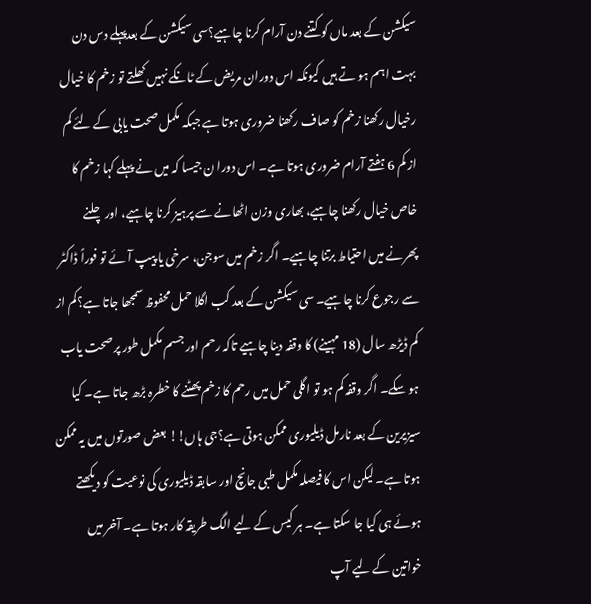سیکشن کے بعد ماں کو کتنے دن آرام کرنا چاہیے؟سی سیکشن کے بعدپہلے دس دن بہت اہم ہو تے ہیں کیونکہ اس دوران مریض کے ٹانکے نہیں کھلتے تو زخم کا خیال رخیال رکھنا زخم کو صاف رکھنا ضروری ہوتا ہے جبکہ مکمل صحت یابی کے لئے کم از کم 6 ہفتے آرام ضروری ہوتا ہے۔ اس دورا ن جیسا کہ میں نے پہلے کہا زخم کا خاص خیال رکھنا چاہیے، بھاری وزن اٹھانے سے پرہیز کرنا چاہیے، اور چلنے پھرنے میں احتیاط برتنا چاہیے۔ اگر زخم میں سوجن، سرخی یا پیپ آئے تو فوراً ڈاکٹر سے رجوع کرنا چاہیے۔ سی سیکشن کے بعد کب اگلا حمل محفوظ سمجھا جاتا ہے؟کم از کم ڈیڑھ سال (18 مہینے) کا وقفہ دینا چاہیے تاکہ رحم اور جسم مکمل طور پر صحت یاب ہو سکے۔ اگر وقفہ کم ہو تو اگلی حمل میں رحم کا زخم پھٹنے کا خطرہ بڑھ جاتا ہے۔ کیا سیزیرین کے بعد نارمل ڈیلیوری ممکن ہوتی ہے؟جی ہاں!! بعض صورتوں میں یہ ممکن ہوتا ہے۔ لیکن اس کا فیصلہ مکمل طبی جانچ اور سابقہ ڈیلیوری کی نوعیت کو دیکھتے ہوئے ہی کیا جا سکتا ہے۔ ہر کیس کے لیے الگ طریقہ کار ہوتا ہے۔ آخر میں خواتین کے لیے آپ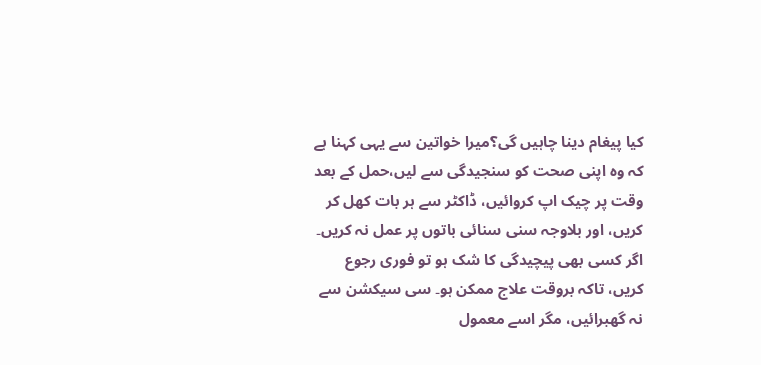کیا پیغام دینا چاہیں گی؟میرا خواتین سے یہی کہنا ہے کہ وہ اپنی صحت کو سنجیدگی سے لیں،حمل کے بعد وقت پر چیک اپ کروائیں، ڈاکٹر سے ہر بات کھل کر کریں، اور بلاوجہ سنی سنائی باتوں پر عمل نہ کریں۔ اگر کسی بھی پیچیدگی کا شک ہو تو فوری رجوع کریں، تاکہ بروقت علاج ممکن ہو۔ سی سیکشن سے نہ گھبرائیں، مگر اسے معمول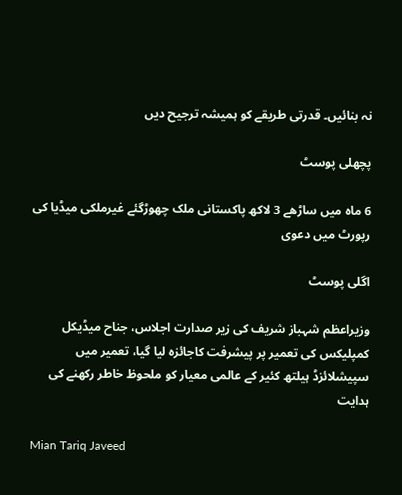نہ بنائیں۔ قدرتی طریقے کو ہمیشہ ترجیح دیں

پچھلی پوسٹ

6 ماہ میں ساڑھے 3 لاکھ پاکستانی ملک چھوڑگئے غیرملکی میڈیا کی رپورٹ میں دعوی

اگلی پوسٹ

وزیراعظم شہباز شریف کی زیر صدارت اجلاس، جناح میڈیکل کمپلیکس کی تعمیر پر پیشرفت کاجائزہ لیا گیا، تعمیر میں سپیشلائزڈ ہیلتھ کئیر کے عالمی معیار کو ملحوظ خاطر رکھنے کی ہدایت

Mian Tariq Javeed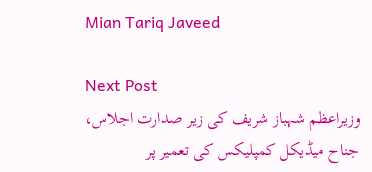Mian Tariq Javeed

Next Post
وزیراعظم شہباز شریف کی زیر صدارت اجلاس، جناح میڈیکل کمپلیکس کی تعمیر پر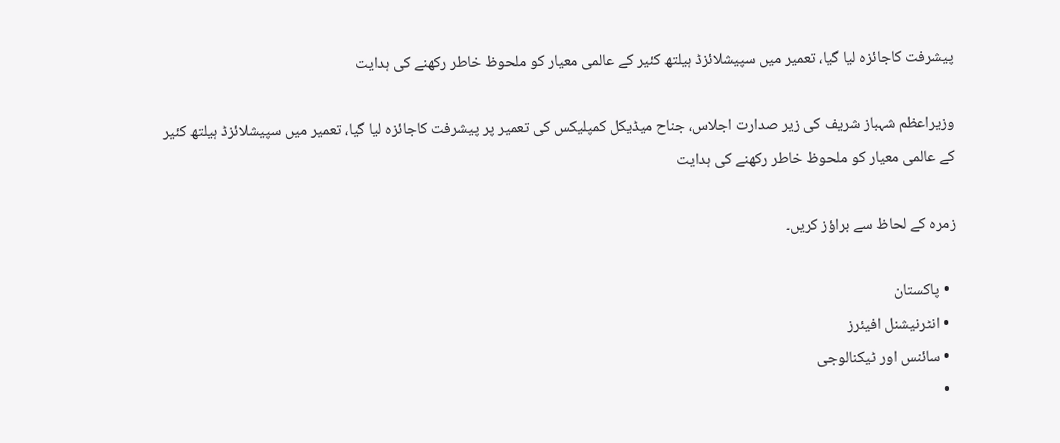پیشرفت کاجائزہ لیا گیا، تعمیر میں سپیشلائزڈ ہیلتھ کئیر کے عالمی معیار کو ملحوظ خاطر رکھنے کی ہدایت

وزیراعظم شہباز شریف کی زیر صدارت اجلاس، جناح میڈیکل کمپلیکس کی تعمیر پر پیشرفت کاجائزہ لیا گیا، تعمیر میں سپیشلائزڈ ہیلتھ کئیر کے عالمی معیار کو ملحوظ خاطر رکھنے کی ہدایت

زمرہ کے لحاظ سے براؤز کریں۔

  • پاکستان
  • انٹرنیشنل افیئرز
  • سائنس اور ٹیکنالوجی
  •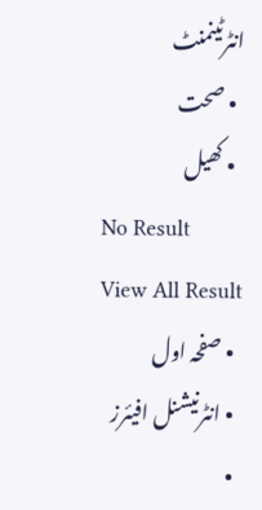انٹرٹینمنٹ
  • صحت
  • کھیل
No Result
View All Result
  • صفحہ اول
  • انٹرنیشنل افیئرز
  •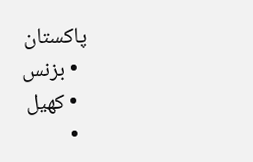پاکستان
  • بزنس
  • کھیل
  •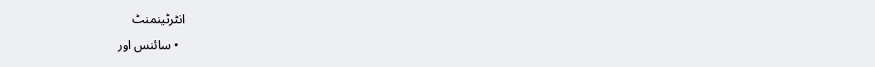انٹرٹینمنٹ
  • سائنس اور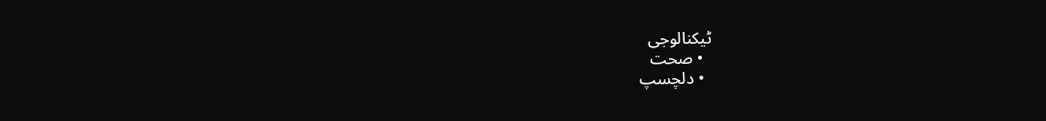ٹیکنالوجی
  • صحت
  • دلچسپ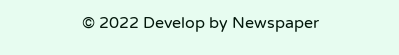© 2022 Develop by Newspaper